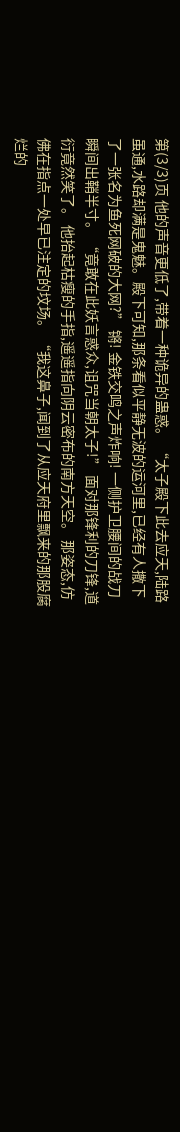第(3/3)页 他的声音更低了,带着一种诡异的蛊惑。 “太子殿下此去应天,陆路虽通,水路却满是鬼魅。殿下可知,那条看似平静无波的运河里,已经有人撒下了一张名为鱼死网破的大网?” 锵! 金铁交鸣之声炸响! 一侧护卫腰间的战刀瞬间出鞘半寸。 “竟敢在此妖言惑众,诅咒当朝太子!” 面对那锋利的刀锋,道衍竟然笑了。 他抬起枯瘦的手指,遥遥指向阴云密布的南方天空。 那姿态,仿佛在指点一处早已注定的坟场。 “我这鼻子,闻到了从应天府里飘来的那股腐烂的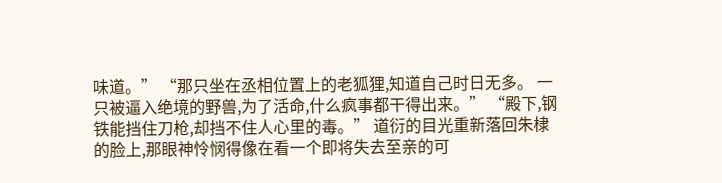味道。” “那只坐在丞相位置上的老狐狸,知道自己时日无多。 一只被逼入绝境的野兽,为了活命,什么疯事都干得出来。” “殿下,钢铁能挡住刀枪,却挡不住人心里的毒。” 道衍的目光重新落回朱棣的脸上,那眼神怜悯得像在看一个即将失去至亲的可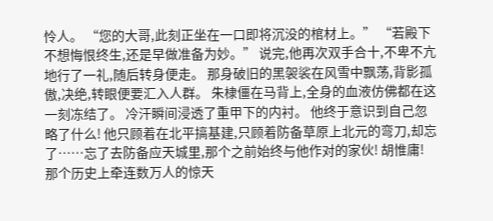怜人。 “您的大哥,此刻正坐在一口即将沉没的棺材上。” “若殿下不想悔恨终生,还是早做准备为妙。” 说完,他再次双手合十,不卑不亢地行了一礼,随后转身便走。 那身破旧的黑袈裟在风雪中飘荡,背影孤傲,决绝,转眼便要汇入人群。 朱棣僵在马背上,全身的血液仿佛都在这一刻冻结了。 冷汗瞬间浸透了重甲下的内衬。 他终于意识到自己忽略了什么! 他只顾着在北平搞基建,只顾着防备草原上北元的弯刀,却忘了……忘了去防备应天城里,那个之前始终与他作对的家伙! 胡惟庸! 那个历史上牵连数万人的惊天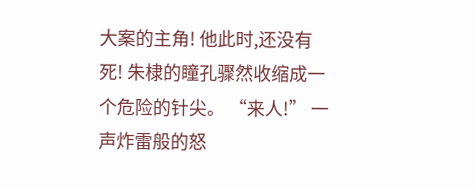大案的主角! 他此时,还没有死! 朱棣的瞳孔骤然收缩成一个危险的针尖。 “来人!” 一声炸雷般的怒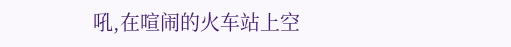吼,在喧闹的火车站上空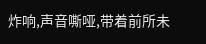炸响,声音嘶哑,带着前所未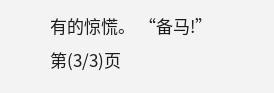有的惊慌。 “备马!” 第(3/3)页